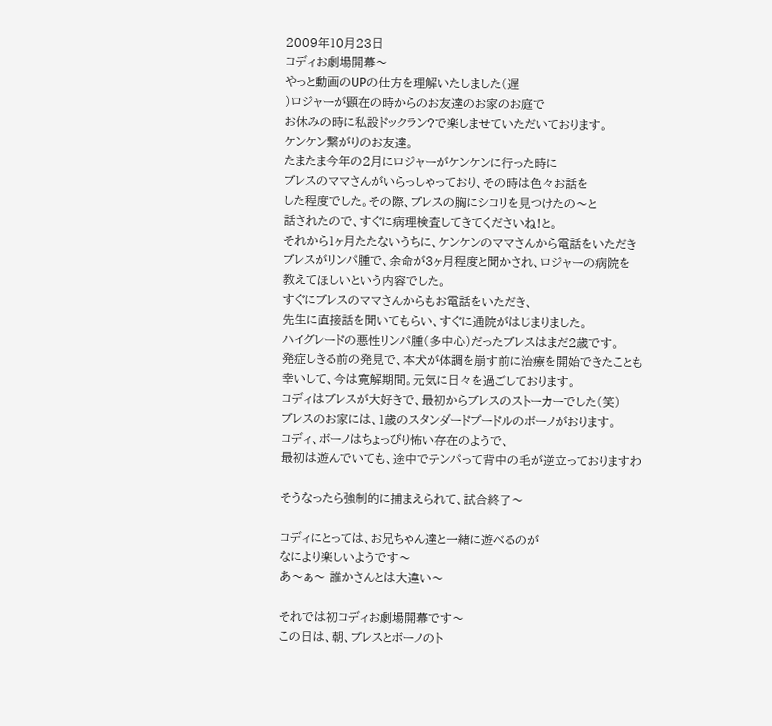2009年10月23日
コディお劇場開幕〜
やっと動画のUPの仕方を理解いたしました(遅
)ロジャーが顕在の時からのお友達のお家のお庭で
お休みの時に私設ドックラン?で楽しませていただいております。
ケンケン繋がりのお友達。
たまたま今年の2月にロジャーがケンケンに行った時に
ブレスのママさんがいらっしゃっており、その時は色々お話を
した程度でした。その際、ブレスの胸にシコリを見つけたの〜と
話されたので、すぐに病理検査してきてくださいね!と。
それから1ヶ月たたないうちに、ケンケンのママさんから電話をいただき
ブレスがリンパ腫で、余命が3ヶ月程度と聞かされ、ロジャーの病院を
教えてほしいという内容でした。
すぐにブレスのママさんからもお電話をいただき、
先生に直接話を聞いてもらい、すぐに通院がはじまりました。
ハイグレードの悪性リンパ腫(多中心)だったブレスはまだ2歳です。
発症しきる前の発見で、本犬が体調を崩す前に治療を開始できたことも
幸いして、今は寛解期間。元気に日々を過ごしております。
コディはブレスが大好きで、最初からブレスのストーカーでした(笑)
ブレスのお家には、1歳のスタンダードプードルのボーノがおります。
コディ、ボーノはちょっぴり怖い存在のようで、
最初は遊んでいても、途中でテンパって背中の毛が逆立っておりますわ

そうなったら強制的に捕まえられて、試合終了〜

コディにとっては、お兄ちゃん達と一緒に遊べるのが
なにより楽しいようです〜
あ〜ぁ〜 誰かさんとは大違い〜

それでは初コディお劇場開幕です〜
この日は、朝、ブレスとボーノのト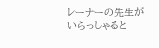レーナーの先生が
いらっしゃると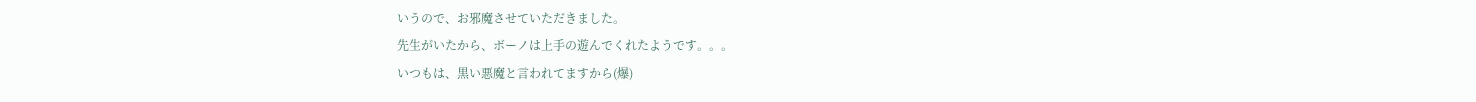いうので、お邪魔させていただきました。
先生がいたから、ボーノは上手の遊んでくれたようです。。。
いつもは、黒い悪魔と言われてますから(爆)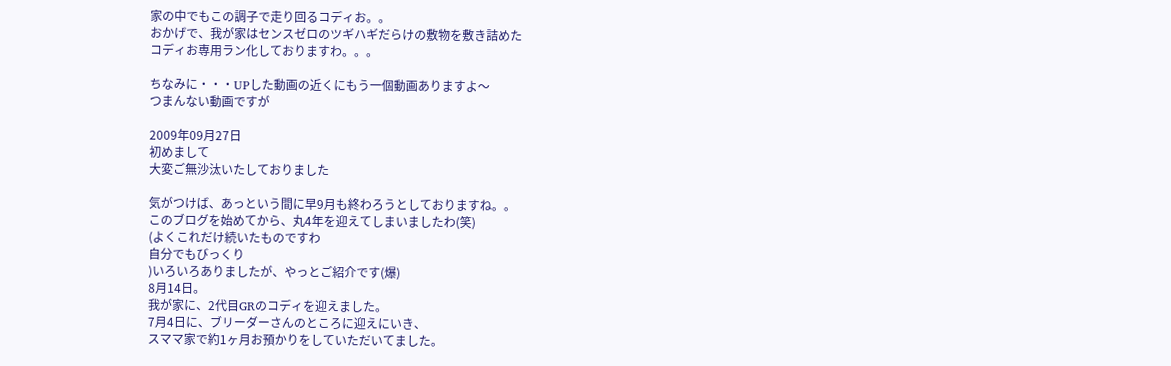家の中でもこの調子で走り回るコディお。。
おかげで、我が家はセンスゼロのツギハギだらけの敷物を敷き詰めた
コディお専用ラン化しておりますわ。。。

ちなみに・・・UPした動画の近くにもう一個動画ありますよ〜
つまんない動画ですが

2009年09月27日
初めまして
大変ご無沙汰いたしておりました

気がつけば、あっという間に早9月も終わろうとしておりますね。。
このブログを始めてから、丸4年を迎えてしまいましたわ(笑)
(よくこれだけ続いたものですわ
自分でもびっくり
)いろいろありましたが、やっとご紹介です(爆)
8月14日。
我が家に、2代目GRのコディを迎えました。
7月4日に、ブリーダーさんのところに迎えにいき、
スママ家で約1ヶ月お預かりをしていただいてました。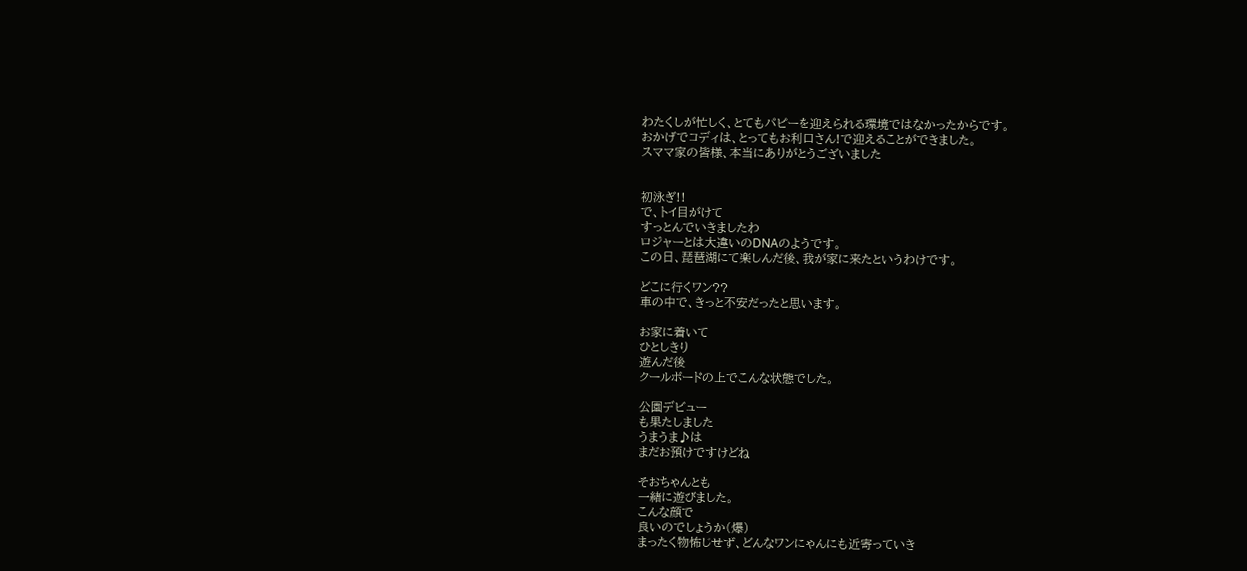わたくしが忙しく、とてもパピーを迎えられる環境ではなかったからです。
おかげでコディは、とってもお利口さん!で迎えることができました。
スママ家の皆様、本当にありがとうございました


初泳ぎ!!
で、トイ目がけて
すっとんでいきましたわ
ロジャーとは大違いのDNAのようです。
この日、琵琶湖にて楽しんだ後、我が家に来たというわけです。

どこに行くワン??
車の中で、きっと不安だったと思います。

お家に着いて
ひとしきり
遊んだ後
クールボードの上でこんな状態でした。

公園デビュー
も果たしました
うまうま♪は
まだお預けですけどね

そおちゃんとも
一緒に遊びました。
こんな顔で
良いのでしょうか(爆)
まったく物怖じせず、どんなワンにゃんにも近寄っていき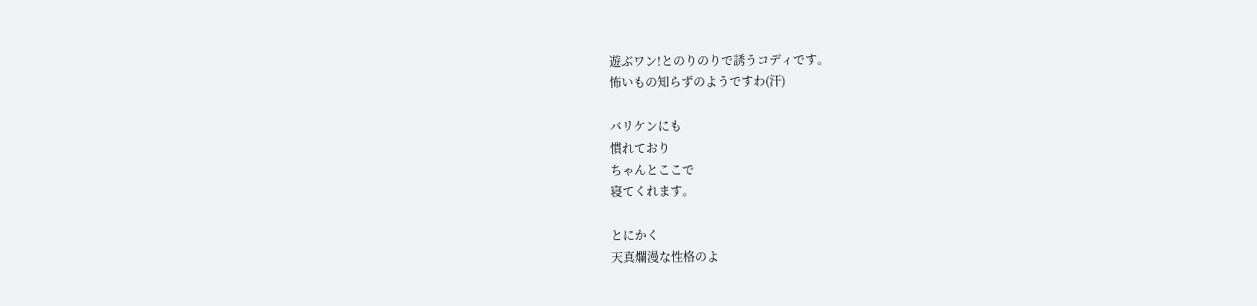遊ぶワン!とのりのりで誘うコディです。
怖いもの知らずのようですわ(汗)

バリケンにも
慣れており
ちゃんとここで
寝てくれます。

とにかく
天真爛漫な性格のよ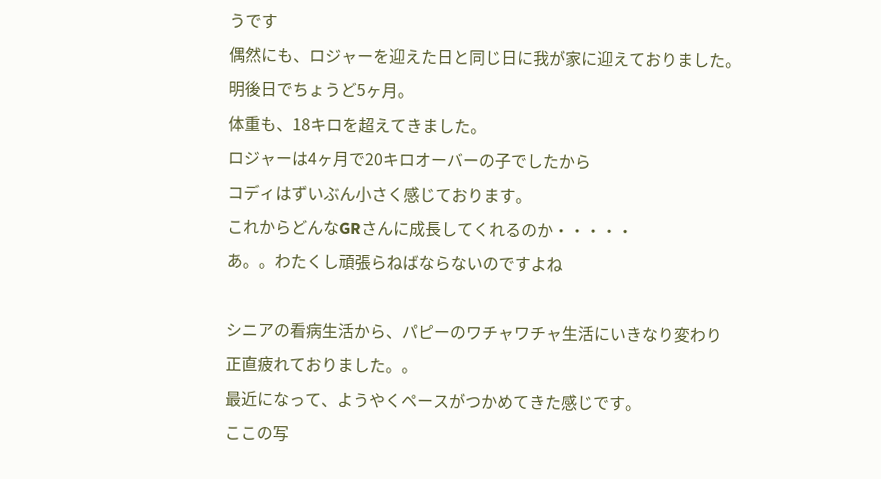うです
偶然にも、ロジャーを迎えた日と同じ日に我が家に迎えておりました。
明後日でちょうど5ヶ月。
体重も、18キロを超えてきました。
ロジャーは4ヶ月で20キロオーバーの子でしたから
コディはずいぶん小さく感じております。
これからどんなGRさんに成長してくれるのか・・・・・
あ。。わたくし頑張らねばならないのですよね

シニアの看病生活から、パピーのワチャワチャ生活にいきなり変わり
正直疲れておりました。。
最近になって、ようやくペースがつかめてきた感じです。
ここの写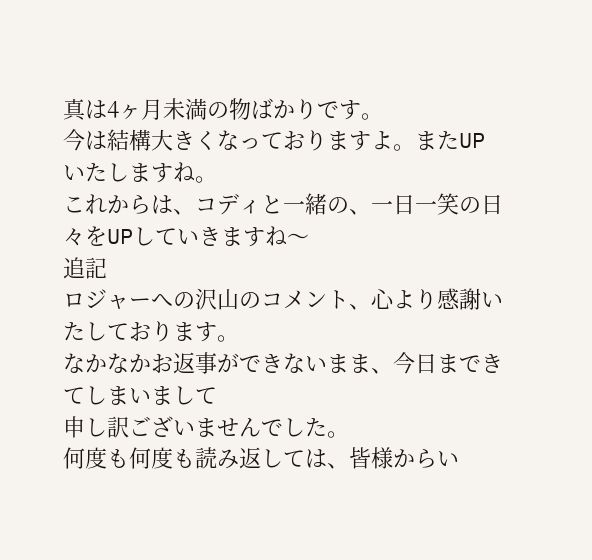真は4ヶ月未満の物ばかりです。
今は結構大きくなっておりますよ。またUPいたしますね。
これからは、コディと一緒の、一日一笑の日々をUPしていきますね〜
追記
ロジャーへの沢山のコメント、心より感謝いたしております。
なかなかお返事ができないまま、今日まできてしまいまして
申し訳ございませんでした。
何度も何度も読み返しては、皆様からい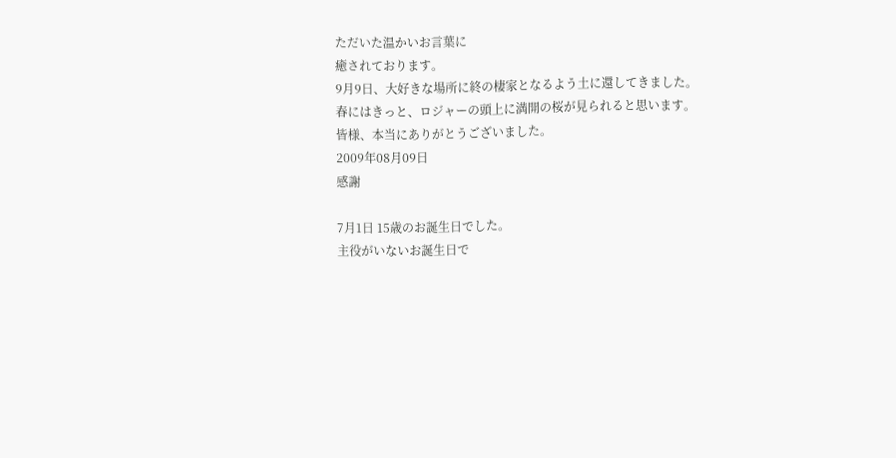ただいた温かいお言葉に
癒されております。
9月9日、大好きな場所に終の棲家となるよう土に還してきました。
春にはきっと、ロジャーの頭上に満開の桜が見られると思います。
皆様、本当にありがとうございました。
2009年08月09日
感謝

7月1日 15歳のお誕生日でした。
主役がいないお誕生日で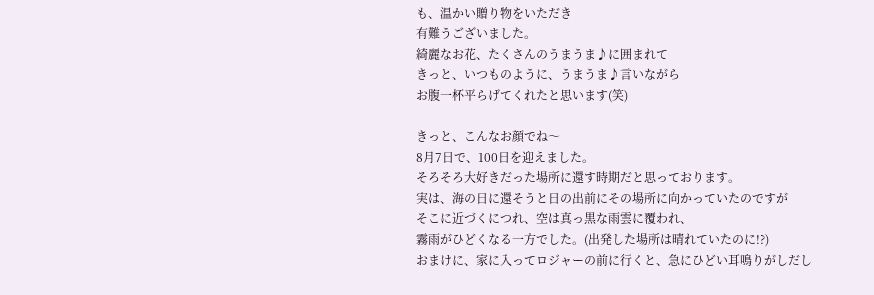も、温かい贈り物をいただき
有難うございました。
綺麗なお花、たくさんのうまうま♪に囲まれて
きっと、いつものように、うまうま♪言いながら
お腹一杯平らげてくれたと思います(笑)

きっと、こんなお顔でね〜
8月7日で、100日を迎えました。
そろそろ大好きだった場所に還す時期だと思っております。
実は、海の日に還そうと日の出前にその場所に向かっていたのですが
そこに近づくにつれ、空は真っ黒な雨雲に覆われ、
霧雨がひどくなる一方でした。(出発した場所は晴れていたのに!?)
おまけに、家に入ってロジャーの前に行くと、急にひどい耳鳴りがしだし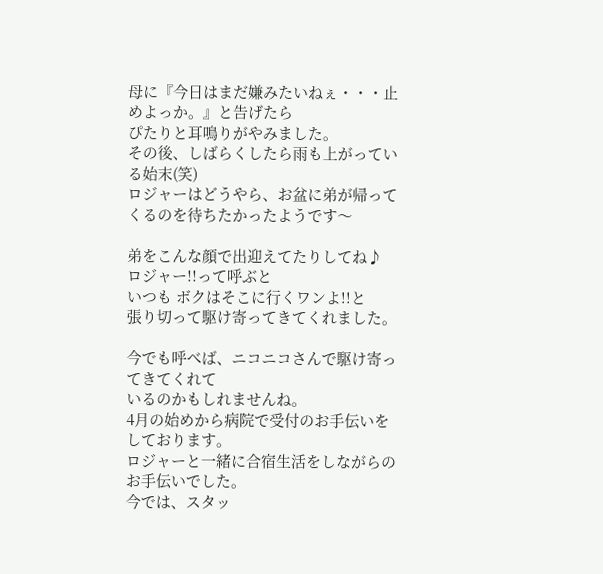母に『今日はまだ嫌みたいねぇ・・・止めよっか。』と告げたら
ぴたりと耳鳴りがやみました。
その後、しばらくしたら雨も上がっている始末(笑)
ロジャーはどうやら、お盆に弟が帰ってくるのを待ちたかったようです〜

弟をこんな顔で出迎えてたりしてね♪
ロジャー!!って呼ぶと
いつも ボクはそこに行くワンよ!!と
張り切って駆け寄ってきてくれました。

今でも呼べば、ニコニコさんで駆け寄ってきてくれて
いるのかもしれませんね。
4月の始めから病院で受付のお手伝いをしております。
ロジャーと一緒に合宿生活をしながらのお手伝いでした。
今では、スタッ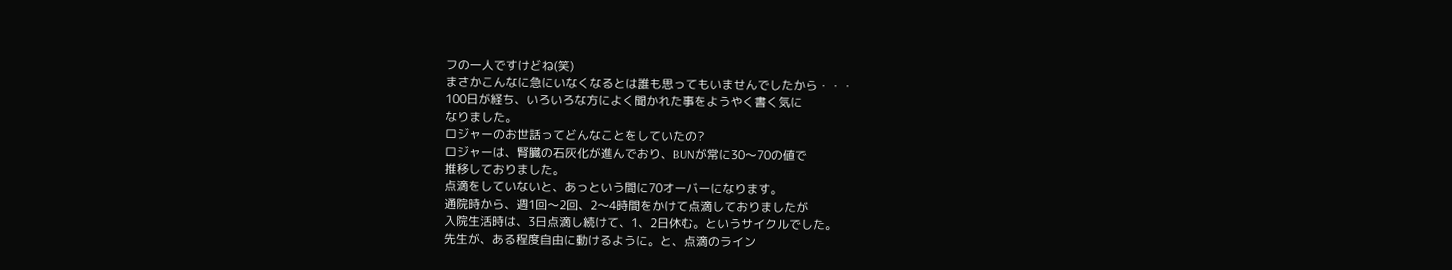フの一人ですけどね(笑)
まさかこんなに急にいなくなるとは誰も思ってもいませんでしたから・・・
100日が経ち、いろいろな方によく聞かれた事をようやく書く気に
なりました。
ロジャーのお世話ってどんなことをしていたの?
ロジャーは、腎臓の石灰化が進んでおり、BUNが常に30〜70の値で
推移しておりました。
点滴をしていないと、あっという間に70オーバーになります。
通院時から、週1回〜2回、2〜4時間をかけて点滴しておりましたが
入院生活時は、3日点滴し続けて、1、2日休む。というサイクルでした。
先生が、ある程度自由に動けるように。と、点滴のライン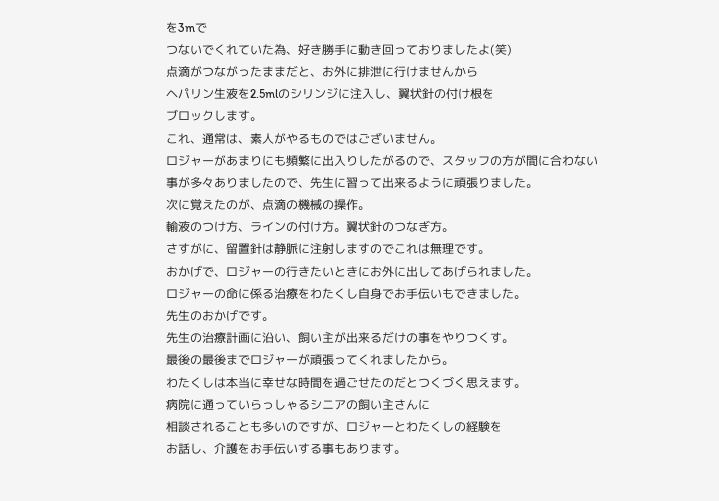を3mで
つないでくれていた為、好き勝手に動き回っておりましたよ(笑)
点滴がつながったままだと、お外に排泄に行けませんから
ヘパリン生液を2.5mlのシリンジに注入し、翼状針の付け根を
ブロックします。
これ、通常は、素人がやるものではございません。
ロジャーがあまりにも頻繁に出入りしたがるので、スタッフの方が間に合わない
事が多々ありましたので、先生に習って出来るように頑張りました。
次に覚えたのが、点滴の機械の操作。
輸液のつけ方、ラインの付け方。翼状針のつなぎ方。
さすがに、留置針は静脈に注射しますのでこれは無理です。
おかげで、ロジャーの行きたいときにお外に出してあげられました。
ロジャーの命に係る治療をわたくし自身でお手伝いもできました。
先生のおかげです。
先生の治療計画に沿い、飼い主が出来るだけの事をやりつくす。
最後の最後までロジャーが頑張ってくれましたから。
わたくしは本当に幸せな時間を過ごせたのだとつくづく思えます。
病院に通っていらっしゃるシニアの飼い主さんに
相談されることも多いのですが、ロジャーとわたくしの経験を
お話し、介護をお手伝いする事もあります。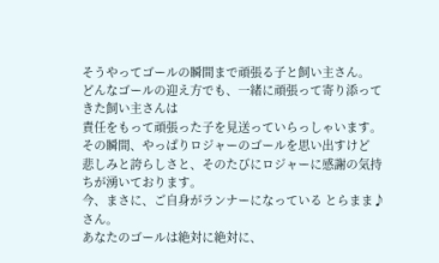そうやってゴールの瞬間まで頑張る子と飼い主さん。
どんなゴールの迎え方でも、一緒に頑張って寄り添ってきた飼い主さんは
責任をもって頑張った子を見送っていらっしゃいます。
その瞬間、やっぱりロジャーのゴールを思い出すけど
悲しみと誇らしさと、そのたびにロジャーに感謝の気持ちが湧いております。
今、まさに、ご自身がランナーになっている とらまま♪さん。
あなたのゴールは絶対に絶対に、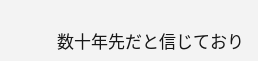数十年先だと信じており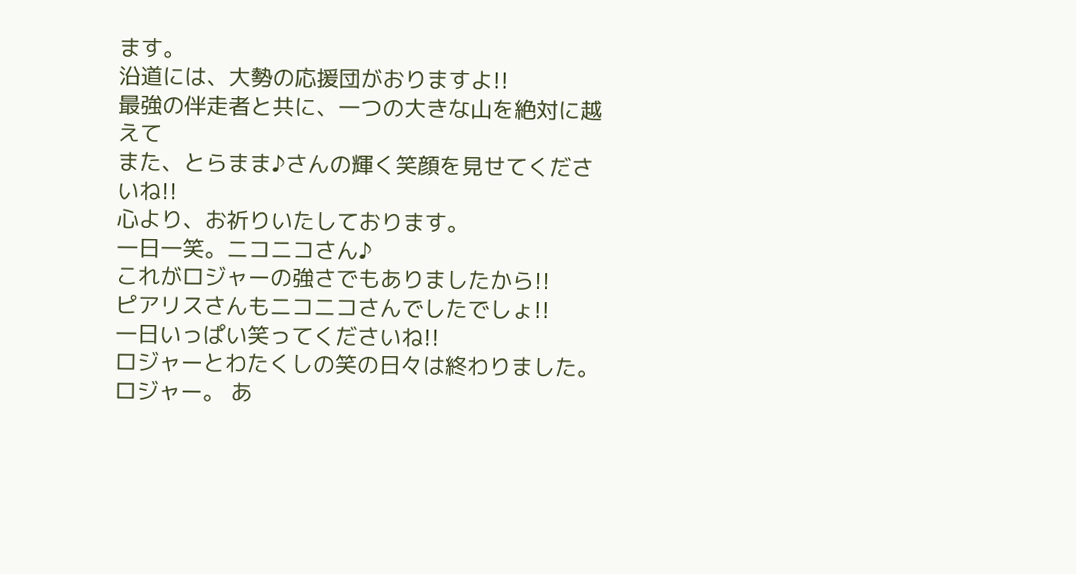ます。
沿道には、大勢の応援団がおりますよ!!
最強の伴走者と共に、一つの大きな山を絶対に越えて
また、とらまま♪さんの輝く笑顔を見せてくださいね!!
心より、お祈りいたしております。
一日一笑。ニコニコさん♪
これがロジャーの強さでもありましたから!!
ピアリスさんもニコニコさんでしたでしょ!!
一日いっぱい笑ってくださいね!!
ロジャーとわたくしの笑の日々は終わりました。
ロジャー。 あ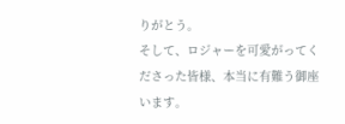りがとう。
そして、ロジャーを可愛がってくださった皆様、本当に有難う御座います。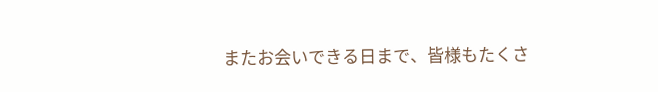またお会いできる日まで、皆様もたくさ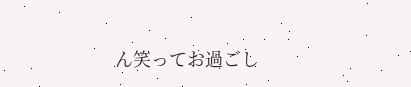ん笑ってお過ごし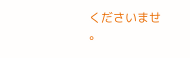くださいませ
。